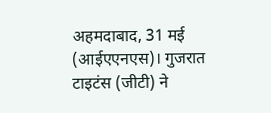अहमदाबाद, 31 मई (आईएएनएस)। गुजरात टाइटंस (जीटी) ने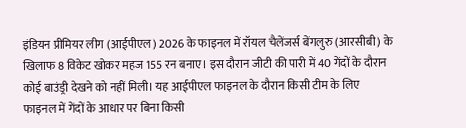इंडियन प्रीमियर लीग (आईपीएल) 2026 के फाइनल में रॉयल चैलेंजर्स बेंगलुरु (आरसीबी) के खिलाफ 8 विकेट खोकर महज 155 रन बनाए। इस दौरान जीटी की पारी में 40 गेंदों के दौरान कोई बाउंड्री देखने को नहीं मिली। यह आईपीएल फाइनल के दौरान किसी टीम के लिए फाइनल में गेंदों के आधार पर बिना किसी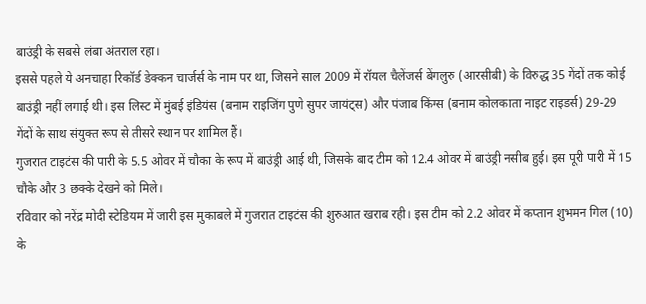बाउंड्री के सबसे लंबा अंतराल रहा।
इससे पहले ये अनचाहा रिकॉर्ड डेक्कन चार्जर्स के नाम पर था, जिसने साल 2009 में रॉयल चैलेंजर्स बेंगलुरु (आरसीबी) के विरुद्ध 35 गेंदों तक कोई बाउंड्री नहीं लगाई थी। इस लिस्ट में मुंबई इंडियंस (बनाम राइजिंग पुणे सुपर जायंट्स) और पंजाब किंग्स (बनाम कोलकाता नाइट राइडर्स) 29-29 गेंदों के साथ संयुक्त रूप से तीसरे स्थान पर शामिल हैं।
गुजरात टाइटंस की पारी के 5.5 ओवर में चौका के रूप में बाउंड्री आई थी, जिसके बाद टीम को 12.4 ओवर में बाउंड्री नसीब हुई। इस पूरी पारी में 15 चौके और 3 छक्के देखने को मिले।
रविवार को नरेंद्र मोदी स्टेडियम में जारी इस मुकाबले में गुजरात टाइटंस की शुरुआत खराब रही। इस टीम को 2.2 ओवर में कप्तान शुभमन गिल (10) के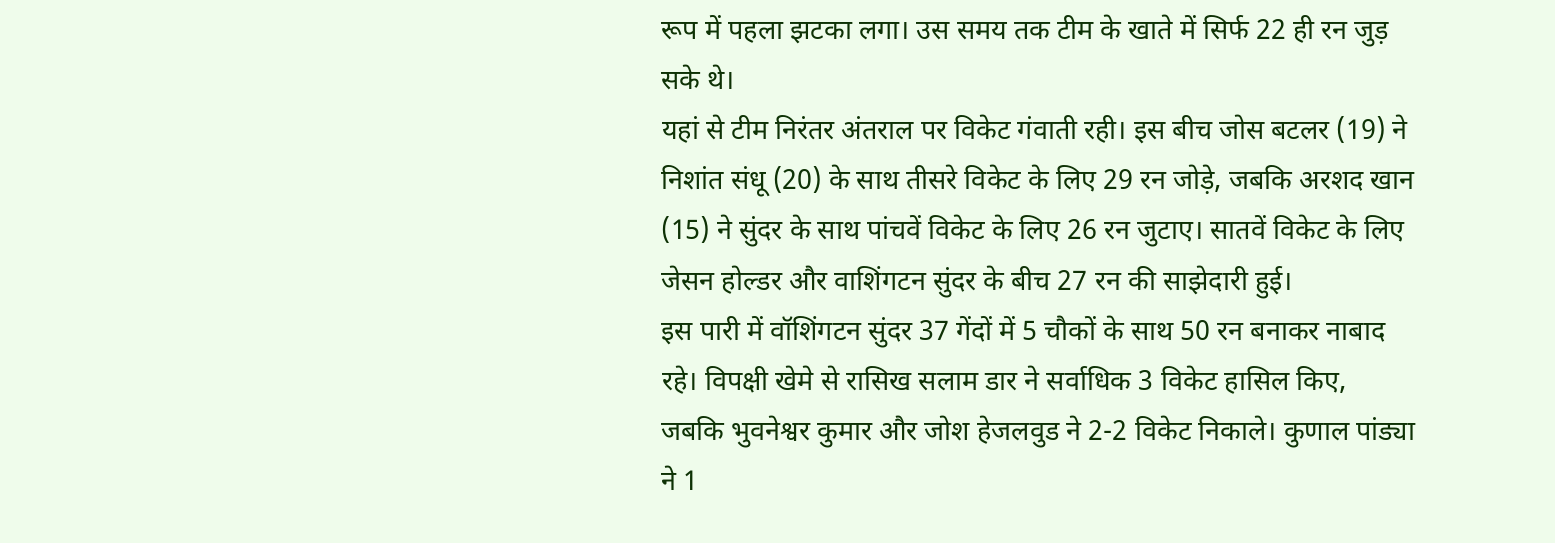रूप में पहला झटका लगा। उस समय तक टीम के खाते में सिर्फ 22 ही रन जुड़ सके थे।
यहां से टीम निरंतर अंतराल पर विकेट गंवाती रही। इस बीच जोस बटलर (19) ने निशांत संधू (20) के साथ तीसरे विकेट के लिए 29 रन जोड़े, जबकि अरशद खान (15) ने सुंदर के साथ पांचवें विकेट के लिए 26 रन जुटाए। सातवें विकेट के लिए जेसन होल्डर और वाशिंगटन सुंदर के बीच 27 रन की साझेदारी हुई।
इस पारी में वॉशिंगटन सुंदर 37 गेंदों में 5 चौकों के साथ 50 रन बनाकर नाबाद रहे। विपक्षी खेमे से रासिख सलाम डार ने सर्वाधिक 3 विकेट हासिल किए, जबकि भुवनेश्वर कुमार और जोश हेजलवुड ने 2-2 विकेट निकाले। कुणाल पांड्या ने 1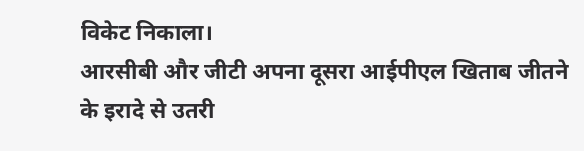विकेट निकाला।
आरसीबी और जीटी अपना दूसरा आईपीएल खिताब जीतने के इरादे से उतरी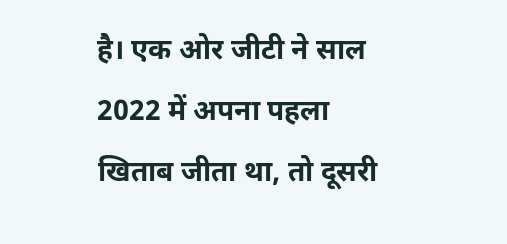है। एक ओर जीटी ने साल 2022 में अपना पहला खिताब जीता था, तो दूसरी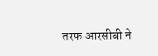तरफ आरसीबी ने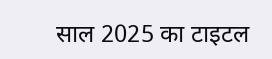साल 2025 का टाइटल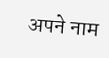अपने नाम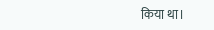किया था।